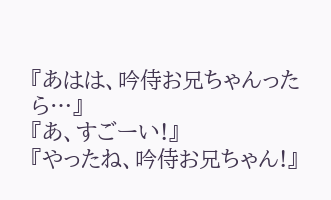『あはは、吟侍お兄ちゃんったら…』
『あ、すごーい!』
『やったね、吟侍お兄ちゃん!』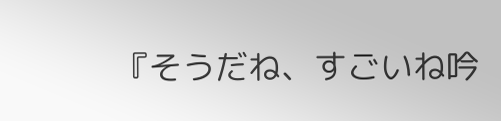『そうだね、すごいね吟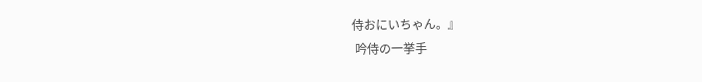侍おにいちゃん。』
 吟侍の一挙手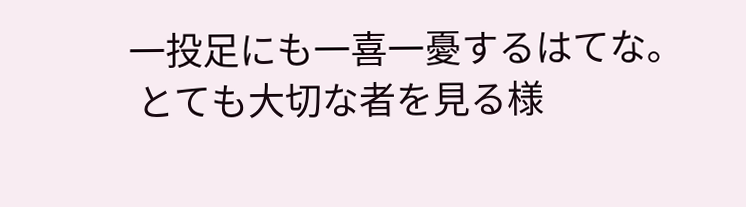一投足にも一喜一憂するはてな。
 とても大切な者を見る様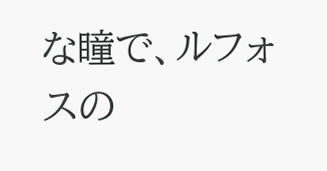な瞳で、ルフォスの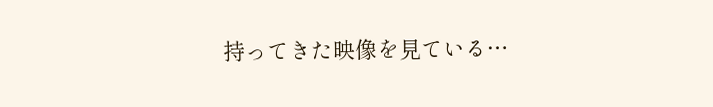持ってきた映像を見ている…